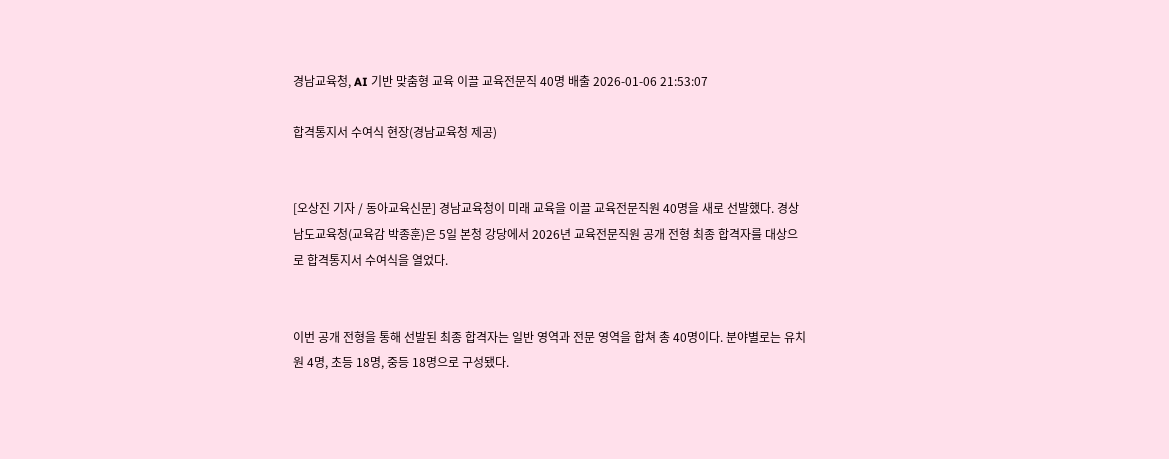경남교육청, AI 기반 맞춤형 교육 이끌 교육전문직 40명 배출 2026-01-06 21:53:07

합격통지서 수여식 현장(경남교육청 제공)


[오상진 기자 / 동아교육신문] 경남교육청이 미래 교육을 이끌 교육전문직원 40명을 새로 선발했다. 경상남도교육청(교육감 박종훈)은 5일 본청 강당에서 2026년 교육전문직원 공개 전형 최종 합격자를 대상으로 합격통지서 수여식을 열었다.


이번 공개 전형을 통해 선발된 최종 합격자는 일반 영역과 전문 영역을 합쳐 총 40명이다. 분야별로는 유치원 4명, 초등 18명, 중등 18명으로 구성됐다.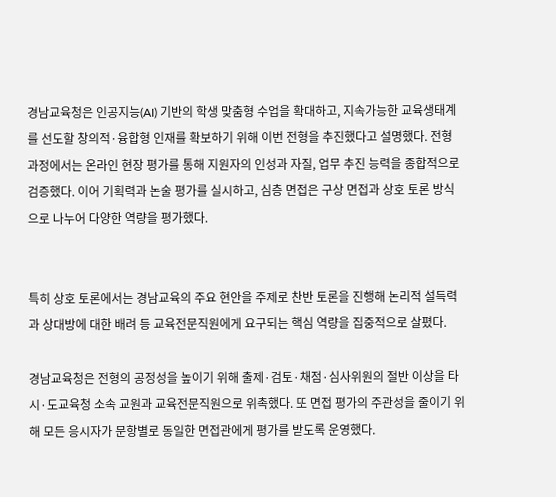경남교육청은 인공지능(AI) 기반의 학생 맞춤형 수업을 확대하고, 지속가능한 교육생태계를 선도할 창의적·융합형 인재를 확보하기 위해 이번 전형을 추진했다고 설명했다. 전형 과정에서는 온라인 현장 평가를 통해 지원자의 인성과 자질, 업무 추진 능력을 종합적으로 검증했다. 이어 기획력과 논술 평가를 실시하고, 심층 면접은 구상 면접과 상호 토론 방식으로 나누어 다양한 역량을 평가했다.


특히 상호 토론에서는 경남교육의 주요 현안을 주제로 찬반 토론을 진행해 논리적 설득력과 상대방에 대한 배려 등 교육전문직원에게 요구되는 핵심 역량을 집중적으로 살폈다.

경남교육청은 전형의 공정성을 높이기 위해 출제·검토·채점·심사위원의 절반 이상을 타 시·도교육청 소속 교원과 교육전문직원으로 위촉했다. 또 면접 평가의 주관성을 줄이기 위해 모든 응시자가 문항별로 동일한 면접관에게 평가를 받도록 운영했다.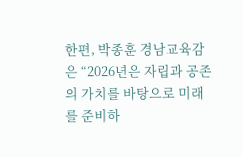한편, 박종훈 경남교육감은 “2026년은 자립과 공존의 가치를 바탕으로 미래를 준비하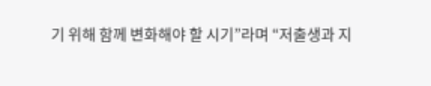기 위해 함께 변화해야 할 시기”라며 “저출생과 지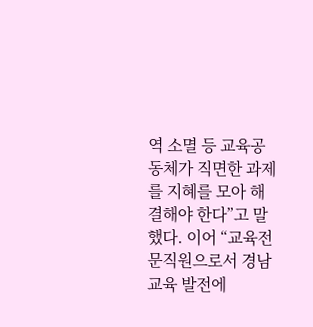역 소멸 등 교육공동체가 직면한 과제를 지혜를 모아 해결해야 한다”고 말했다. 이어 “교육전문직원으로서 경남교육 발전에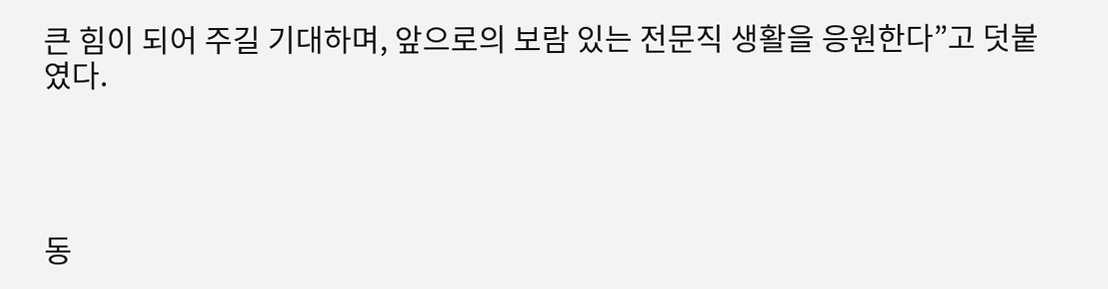큰 힘이 되어 주길 기대하며, 앞으로의 보람 있는 전문직 생활을 응원한다”고 덧붙였다.




동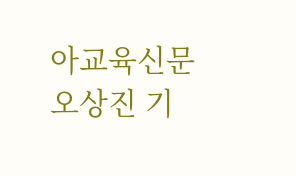아교육신문 오상진 기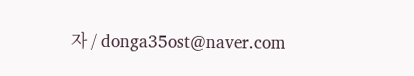자 / donga35ost@naver.com